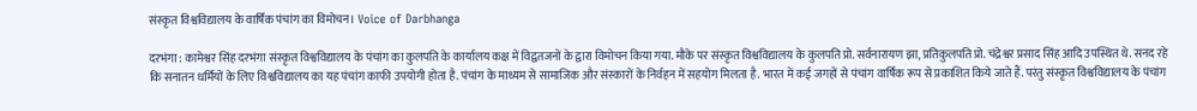संस्कृत विश्वविद्यालय के वार्षिक पंचांग का विमोचन। Voice of Darbhanga

दरभंगा : कामेश्वर सिंह दरभंगा संस्कृत विश्वविद्यालय के पंचांग का कुलपति के कार्यालय कक्ष में विद्वतजनों के द्वारा विमोचन किया गया. मौके पर संस्कृत विश्वविद्यालय के कुलपति प्रो. सर्वनारायण झा, प्रतिकुलपति प्रो. चंद्रेश्वर प्रसाद सिंह आदि उपस्थित थे. सनद रहे कि सनातन धर्मियों के लिए विश्वविद्यालय का यह पंचांग काफी उपयोगी होता है. पंचांग के माध्यम से सामाजिक और संस्कारों के निर्वहन में सहयोग मिलता है. भारत में कई जगहों से पंचांग वार्षिक रूप से प्रकाशित किये जाते हैं. परंतु संस्कृत विश्वविद्यालय के पंचांग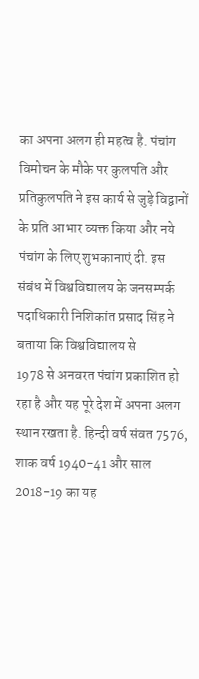का अपना अलग ही महत्व है. पंचांग विमोचन के मौके पर कुलपति और प्रतिकुलपति ने इस कार्य से जुड़े विद्वानों के प्रति आभार व्यक्त किया और नये पंचांग के लिए शुभकानाएं दी. इस संबंध में विश्वविद्यालय के जनसम्पर्क पदाधिकारी निशिकांत प्रसाद सिंह ने बताया कि विश्वविद्यालय से
1978 से अनवरत पंचांग प्रकाशित हो रहा है और यह पूरे देश में अपना अलग स्थान रखता है. हिन्दी वर्ष संवत 7576, शाक वर्ष 1940-41 और साल 2018-19 का यह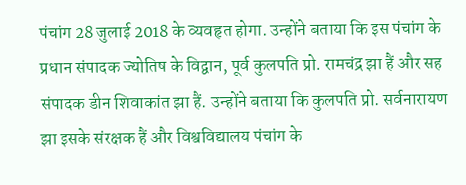पंचांग 28 जुलाई 2018 के व्यवहृत होगा. उन्होंने बताया कि इस पंचांग के प्रधान संपादक ज्योतिष के विद्वान, पूर्व कुलपति प्रो. रामचंद्र झा हैं और सह संपादक डीन शिवाकांत झा हैं. उन्होंने बताया कि कुलपति प्रो. सर्वनारायण झा इसके संरक्षक हैं और विश्वविद्यालय पंचांग के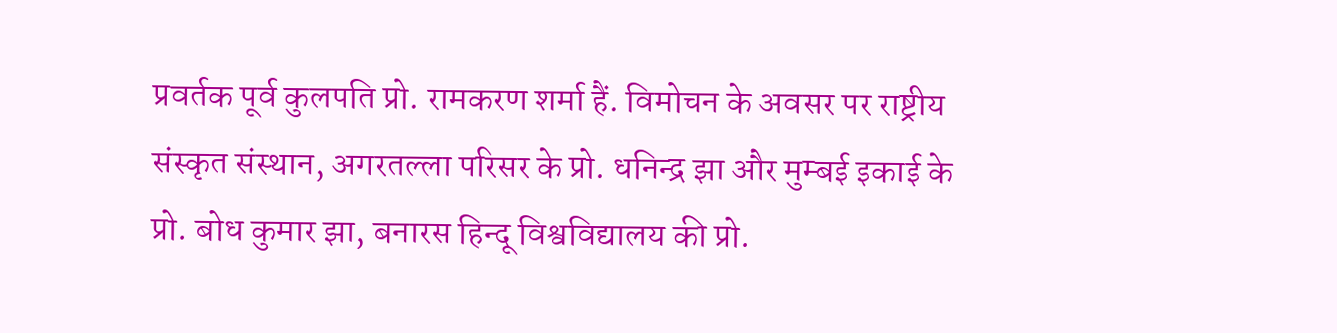प्रवर्तक पूर्व कुलपति प्रो. रामकरण शर्मा हैं. विमोचन के अवसर पर राष्ट्रीय संस्कृत संस्थान, अगरतल्ला परिसर के प्रो. धनिन्द्र झा और मुम्बई इकाई के प्रो. बोध कुमार झा, बनारस हिन्दू विश्वविद्यालय की प्रो.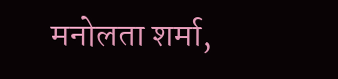मनोलता शर्मा,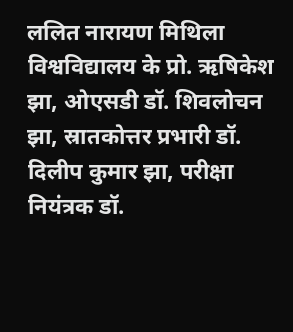ललित नारायण मिथिला विश्वविद्यालय के प्रो. ऋषिकेश झा, ओएसडी डॉ. शिवलोचन झा, स्रातकोत्तर प्रभारी डॉ. दिलीप कुमार झा, परीक्षा नियंत्रक डॉ.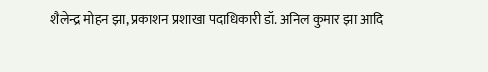शैलेन्द्र मोहन झा, प्रकाशन प्रशाखा पदाधिकारी डॉ. अनिल कुमार झा आदि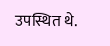उपस्थित थे.